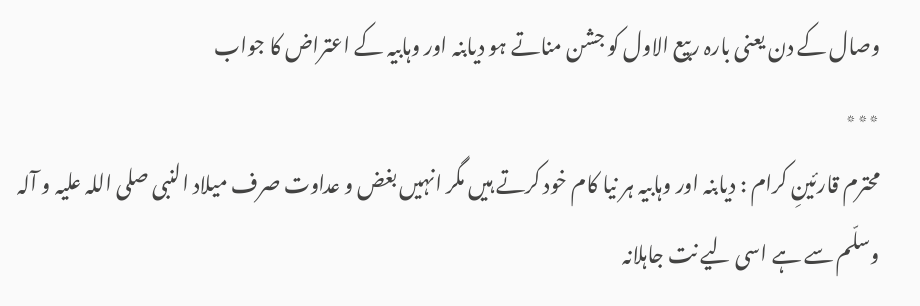وصال کے دن یعنی بارہ ربیع الاول کو جشن مناتے ہو دیابنہ اور وہابیہ کے اعتراض کا جواب
٭٭٭
محترم قارئینِ کرام : دیابنہ اور وہابیہ ہر نیا کام خود کرتے ہیں مگر انہیں بغض و عداوت صرف میلاد النبی صلی اللہ علیہ و آلہ وسلّم سے ہے اسی لیے نت جاہلانہ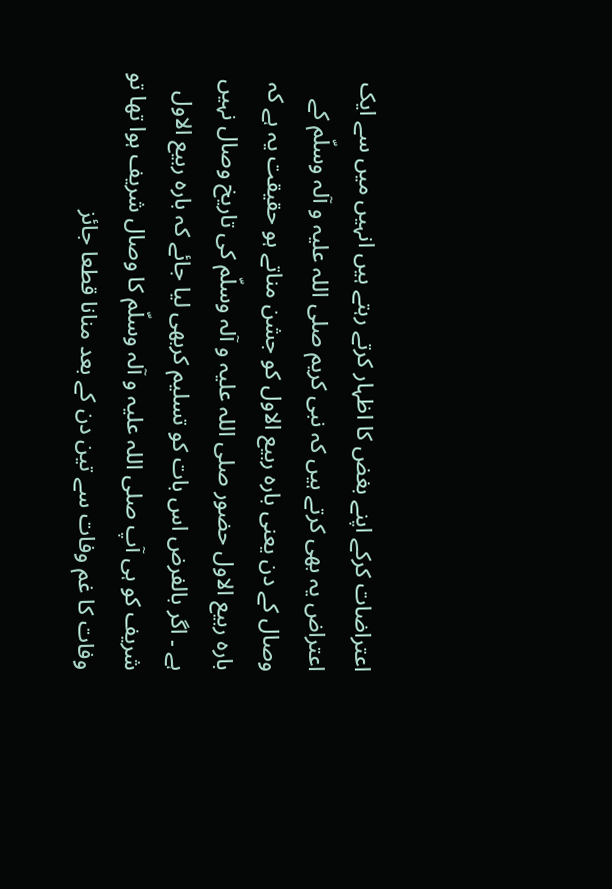اعتراضات کرکے اپنے بغض کا اظہار کرتے رہتے ہیں انہیں میں سے ایک اعتراض یہ بھی کرتے ہیں کہ نبی کریم صلی اللہ علیہ و آلہ وسلّم کے وصال کے دن یعنی بارہ ربیع الاول کو جشن مناتے ہو حقیقت یہ ہے کہ بارہ ربیع الاول حضور صلی اللہ علیہ و آلہ وسلّم کی تاریخ وصال نہیں ہے ۔ اگر بالفرض اس بات کو تسلیم کربھی لیا جائے کہ بارہ ربیع الاول شریف کو ہی آپ صلی اللہ علیہ و آلہ وسلّم کا وصال شریف ہوا تھا تو وفات کا غم وفات سے تین دن کے بعد منانا قطعا جائز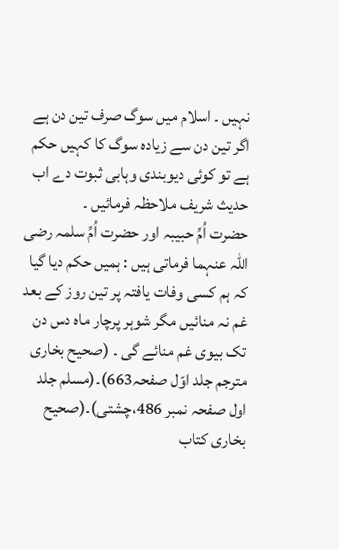نہیں ۔ اسلام میں سوگ صرف تین دن ہے اگر تین دن سے زیادہ سوگ کا کہیں حکم ہے تو کوئی دیوبندی وہابی ثبوت دے اب حدیث شریف ملاحظہ فرمائیں ۔
حضرت اُمِّ حبیبہ اور حضرت اُمِّ سلمہ رضی اللہ عنہما فرماتی ہیں : ہمیں حکم دیا گیا کہ ہم کسی وفات یافتہ پر تین روز کے بعد غم نہ منائیں مگر شوہر پرچار ماہ دس دن تک بیوی غم منائے گی ۔ (صحیح بخاری مترجم جلد اوّل صفحہ663)۔(مسلم جلد اول صفحہ نمبر 486،چشتی)۔(صحیح بخاری کتاب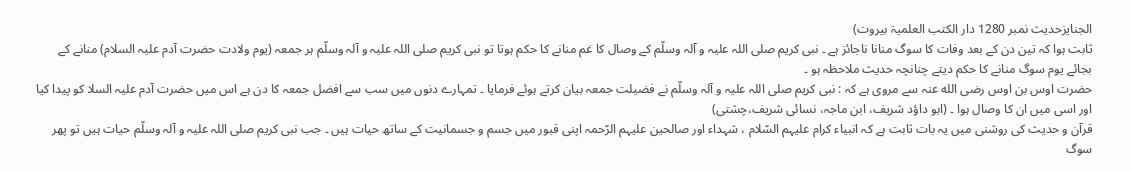الجنایزحدیث نمبر 1280 دار الکتب العلمیۃ بیروت)
ثابت ہوا کہ تین دن کے بعد وفات کا سوگ منانا ناجائز ہے ۔ نبی کریم صلی اللہ علیہ و آلہ وسلّم کے وصال کا غم منانے کا حکم ہوتا تو نبی کریم صلی اللہ علیہ و آلہ وسلّم ہر جمعہ (یوم ولادت حضرت آدم علیہ السلام) منانے کے بجائے یوم سوگ منانے کا حکم دیتے چنانچہ حدیث ملاحظہ ہو ۔
حضرت اوس بن اوس رضی الله عنہ سے مروی ہے کہ : نبی کریم صلی اللہ علیہ و آلہ وسلّم نے فضیلت جمعہ بیان کرتے ہوئے فرمایا ۔ تمہارے دنوں میں سب سے افضل جمعہ کا دن ہے اس میں حضرت آدم علیہ السلا کو پیدا کیا اور اسی میں ان کا وصال ہوا ۔ (ابو داؤد شریف، ابن ماجہ، نسائی شریف،چشتی)
قرآن و حدیث کی روشنی میں یہ بات ثابت ہے کہ انبیاء کرام علیہم السّلام ، شہداء اور صالحین علیہم الرّحمہ اپنی قبور میں جسم و جسمانیت کے ساتھ حیات ہیں ۔ جب نبی کریم صلی اللہ علیہ و آلہ وسلّم حیات ہیں تو پھر سوگ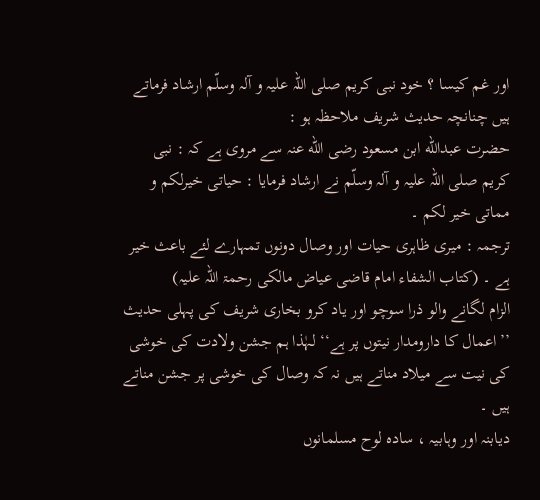اور غم کیسا ؟ خود نبی کریم صلی اللہ علیہ و آلہ وسلّم ارشاد فرماتے ہیں چنانچہ حدیث شریف ملاحظہ ہو :
حضرت عبدالله ابن مسعود رضی الله عنہ سے مروی ہے کہ : نبی کریم صلی اللہ علیہ و آلہ وسلّم نے ارشاد فرمایا : حیاتی خیرلکم و مماتی خیر لکم ۔
ترجمہ : میری ظاہری حیات اور وصال دونوں تمہارے لئے باعث خیر ہے ۔ (کتاب الشفاء امام قاضی عیاض مالکی رحمۃ اللہ علیہ)
الزام لگانے والو ذرا سوچو اور یاد کرو بخاری شریف کی پہلی حدیث ’’اعمال کا دارومدار نیتوں پر ہے‘‘ لہٰذا ہم جشن ولادت کی خوشی کی نیت سے میلاد مناتے ہیں نہ کہ وصال کی خوشی پر جشن مناتے ہیں ۔
دیابنہ اور وہابیہ ، سادہ لوح مسلمانوں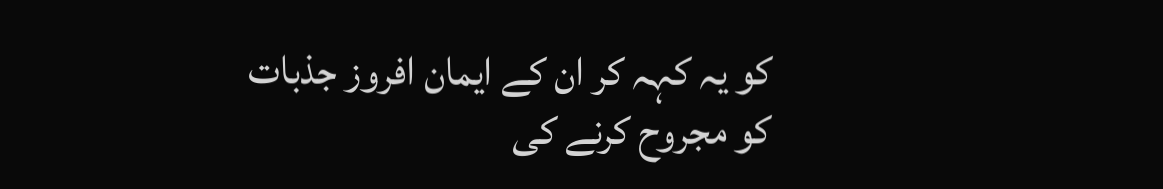کو یہ کہہ کر ان کے ایمان افروز جذبات کو مجروح کرنے کی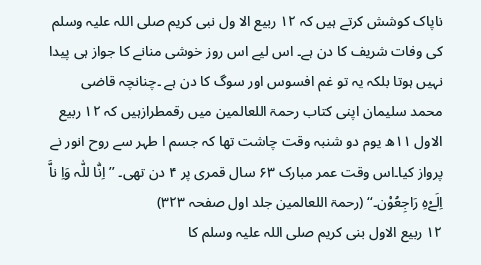ناپاک کوشش کرتے ہیں کہ ۱۲ ربیع الا ول نبی کریم صلی اللہ علیہ وسلم کی وفات شریف کا دن ہے۔ اس لیے اس روز خوشی منانے کا جواز ہی پیدا نہیں ہوتا بلکہ یہ تو غم افسوس اور سوگ کا دن ہے ۔چنانچہ قاضی محمد سلیمان اپنی کتاب رحمۃ اللعالمین میں رقمطرازہیں کہ ۱۲ ربیع الاول ۱۱ھ یوم دو شنبہ وقت چاشت تھا کہ جسم ا طہر سے روح انور نے پرواز کیا۔اس وقت عمر مبارک ۶۳ سال قمری پر ۴ دن تھی۔ ’’ اِنّٰا للّٰہ وَاِ ناَّ اِلَےْہِ رَاجِعُوْن۔‘‘ (رحمۃ اللعالمین جلد اول صفحہ ۳۲۳)
۱۲ ربیع الاول بنی کریم صلی اللہ علیہ وسلم کا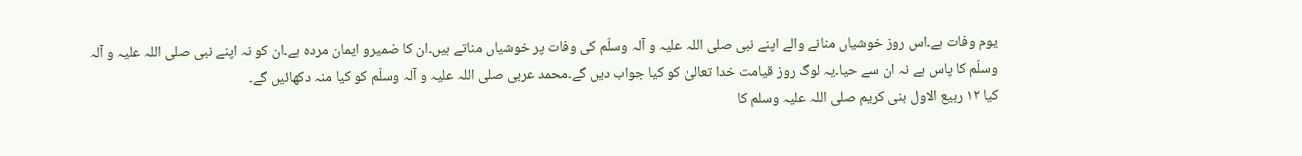یوم وفات ہے۔اس روز خوشیاں منانے والے اپنے نبی صلی اللہ علیہ و آلہ وسلّم کی وفات پر خوشیاں مناتے ہیں۔ان کا ضمیرو ایمان مردہ ہے۔ان کو نہ اپنے نبی صلی اللہ علیہ و آلہ وسلّم کا پاس ہے نہ ان سے حیا۔یہ لوگ روز قیامت خدا تعالیٰ کو کیا جواب دیں گے۔محمد عربی صلی اللہ علیہ و آلہ وسلّم کو کیا منہ دکھائیں گے۔
کیا ۱۲ ربیع الاول بنی کریم صلی اللہ علیہ وسلم کا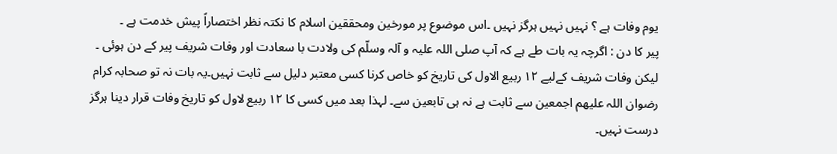یوم وفات ہے ؟ نہیں نہیں ہرگز نہیں ۔اس موضوع پر مورخین ومحققین اسلام کا نکتہ نظر اختصاراً پیش خدمت ہے ۔
پیر کا دن : اگرچہ یہ بات طے ہے کہ آپ صلی اللہ علیہ و آلہ وسلّم کی ولادت با سعادت اور وفات شریف پیر کے دن ہوئی ۔ لیکن وفات شریف کےلیے ۱۲ ربیع الاول کی تاریخ کو خاص کرنا کسی معتبر دلیل سے ثابت نہیں۔یہ بات نہ تو صحابہ کرام رضوان اللہ علیھم اجمعین سے ثابت ہے نہ ہی تابعین سے۔ لہذا بعد میں کسی کا ۱۲ ربیع لاول کو تاریخ وفات قرار دینا ہرگز درست نہیں۔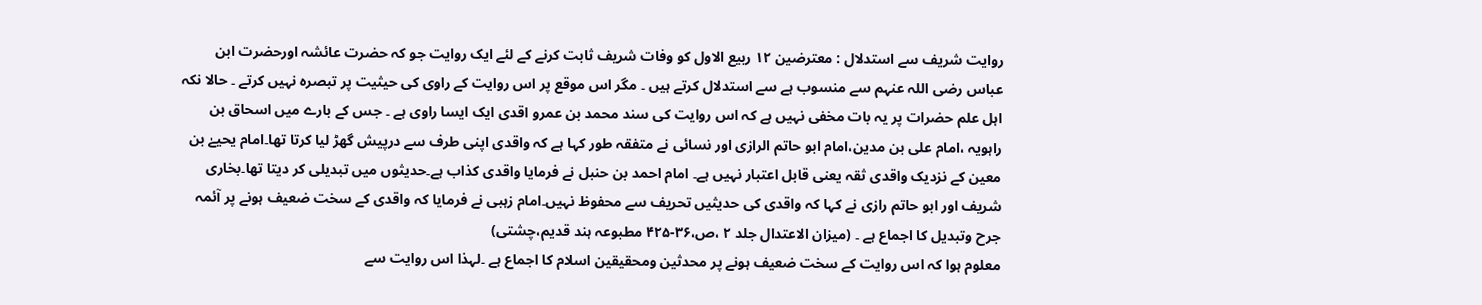روایت شریف سے استدلال : معترضین ۱۲ ربیع الاول کو وفات شریف ثابت کرنے کے لئے ایک روایت جو کہ حضرت عائشہ اورحضرت ابن عباس رضی اللہ عنہم سے منسوب ہے سے استدلال کرتے ہیں ۔ مگر اس موقع پر اس روایت کے راوی کی حیثیت پر تبصرہ نہیں کرتے ۔ حالا نکہ اہل علم حضرات پر یہ بات مخفی نہیں ہے کہ اس روایت کی سند محمد بن عمرو اقدی ایک ایسا راوی ہے ۔ جس کے بارے میں اسحاق بن راہویہ ،امام علی بن مدین،امام ابو حاتم الرازی اور نسائی نے متفقہ طور کہا ہے کہ واقدی اپنی طرف سے درپیش گھڑ لیا کرتا تھا۔امام یحیےٰ بن معین کے نزدیک واقدی ثقہ یعنی قابل اعتبار نہیں ہے۔ امام احمد بن حنبل نے فرمایا واقدی کذاب ہے۔حدیثوں میں تبدیلی کر دیتا تھا۔بخاری شریف اور ابو حاتم رازی نے کہا کہ واقدی کی حدیثیں تحریف سے محفوظ نہیں۔امام زہبی نے فرمایا کہ واقدی کے سخت ضعیف ہونے پر آئمہ جرح وتبدیل کا اجماع ہے ۔ (میزان الاعتدال جلد ۲ ،ص،۳۶-۴۲۵ مطبوعہ ہند قدیم،چشتی)
معلوم ہوا کہ اس روایت کے سخت ضعیف ہونے پر محدثین ومحقیقین اسلام کا اجماع ہے ۔لہذا اس روایت سے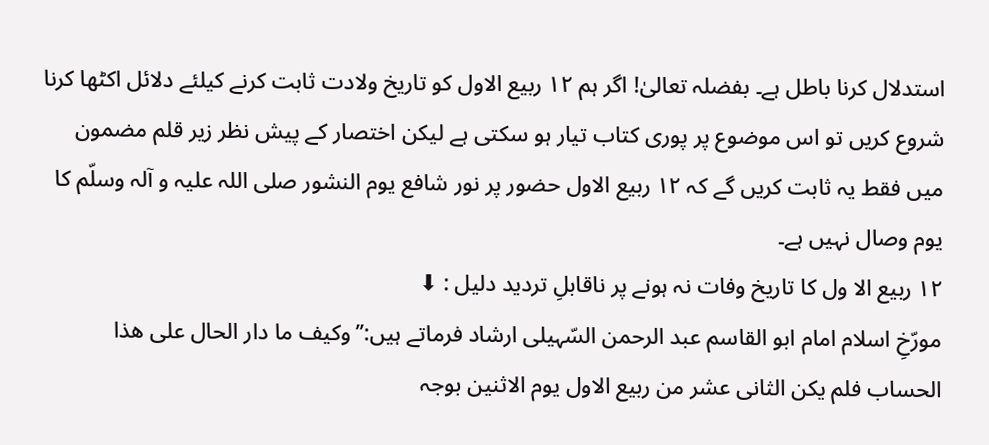استدلال کرنا باطل ہے۔ بفضلہ تعالیٰ! اگر ہم ۱۲ ربیع الاول کو تاریخ ولادت ثابت کرنے کیلئے دلائل اکٹھا کرنا شروع کریں تو اس موضوع پر پوری کتاب تیار ہو سکتی ہے لیکن اختصار کے پیش نظر زیر قلم مضمون میں فقط یہ ثابت کریں گے کہ ۱۲ ربیع الاول حضور پر نور شافع یوم النشور صلی اللہ علیہ و آلہ وسلّم کا یوم وصال نہیں ہے۔
۱۲ ربیع الا ول کا تاریخ وفات نہ ہونے پر ناقابلِ تردید دلیل : ⬇
مورّخِ اسلام امام ابو القاسم عبد الرحمن السّہیلی ارشاد فرماتے ہیں:’’وکیف ما دار الحال علی ھذا الحساب فلم یکن الثانی عشر من ربیع الاول یوم الاثنین بوجہ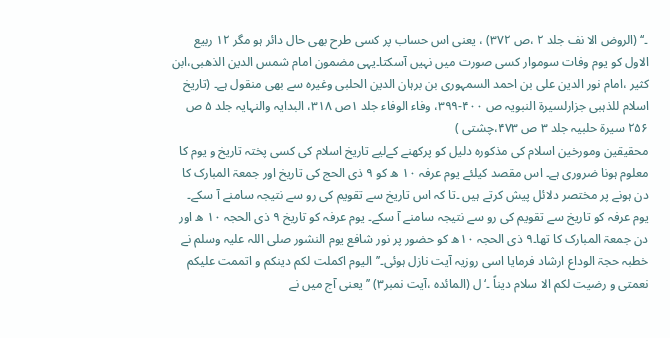۔‘‘ (الروض الا نف جلد ۲ ،ص ۳۷۲) ، یعنی اس حساب پر کسی طرح بھی حال دائر ہو مگر ۱۲ ربیع الاول کو یوم وفات سوموار کسی صورت میں نہیں آسکتا۔یہی مضمون امام شمس الدین الذھبی،ابن کثیر ،امام نور الدین علی بن احمد السمہوری بن برہان الدین الحلبی وغیرہ سے بھی منقول ہے۔ (تاریخ اسلام للذہبی جزارلسیرۃ النبویہ ص ۴۰۰-۳۹۹، وفاء الوفاء جلد ۱ص ۳۱۸، البدایہ والنہایہ جلد ۵ ص ۲۵۶ سیرۃ حلبیہ جلد ۳ ص ۴۷۳،چشتی )
محقیقین ومورخین اسلام کی مذکورہ دلیل کو پرکھنے کےلیے تاریخ اسلام کی کسی پختہ تاریخ و یوم کا معلوم ہونا ضروری ہے۔ اس مقصد کیلئے یوم عرفہ ۱۰ ھ کو ۹ ذی الحج کی تاریخ اور جمعۃ المبارک کا دن ہونے پر مختصر دلائل پیش کرتے ہیں ۔تا کہ اس تاریخ سے تقویم کی رو سے نتیجہ سامنے آ سکے۔ یوم عرفہ کو تاریخ سے تقویم کی رو سے نتیجہ سامنے آ سکے۔ یوم عرفہ کو تاریخ ۹ ذی الحجہ ۱۰ ھ اور دن جمعۃ المبارک کا تھا۔۹ ذی الحجہ ۱۰ھ کو حضور پر نور شافع یوم النشور صلی اللہ علیہ وسلم نے خطبہ حجۃ الوداع ارشاد فرمایا اسی روزیہ آیت نازل ہوئی۔’’الیوم اکملت لکم دینکم و اتممت علیکم نعمتی و رضیت لکم الا سلام دیناً ۔‘ل (المائدہ ،آیت نمبر۳) ’’ یعنی آج میں نے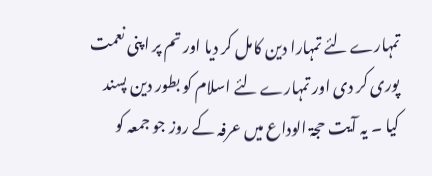تمہارے لئے تمہارا دین کامل کر دیا اور تم پر اپنی نعمت پوری کر دی اور تمہارے لئے اسلام کو بطور دین پسند کیا ۔ یہ آیت حجۃ الوداع میں عرفہ کے روز جو جمعہ کو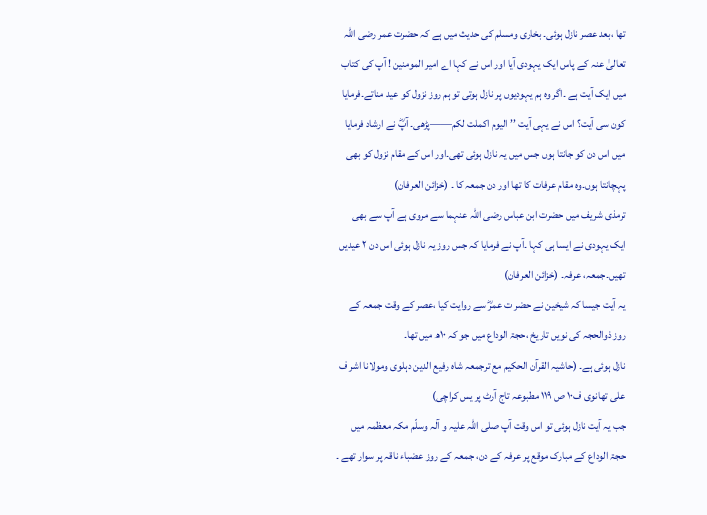تھا ،بعد عصر نازل ہوئی۔ بخاری ومسلم کی حدیث میں ہے کہ حضرت عمر رضی اللہ تعالیٰ عنہ کے پاس ایک یہودی آیا اور اس نے کہا اے امیر المومنین ! آپ کی کتاب میں ایک آیت ہے ۔اگر وہ ہم یہودیوں پر نازل ہوتی تو ہم روز نزول کو عید مناتے۔فرمایا کون سی آیت؟ اس نے یہی آیت ’’الیوم اکملت لکم——پڑھی۔ آپؓ نے ارشاد فرمایا میں اس دن کو جانتا ہوں جس میں یہ نازل ہوئی تھی۔اور اس کے مقام نزول کو بھی پہچانتا ہوں۔وہ مقام عرفات کا تھا اور دن جمعہ کا ۔ (خزائن العرفان)
ترمذی شریف میں حضرت ابن عباس رضی اللہ عنہما سے مروی ہے آپ سے بھی ایک یہودی نے ایسا ہی کہا ۔آپ نے فرمایا کہ جس روز یہ نازل ہوئی اس دن ۲ عیدیں تھیں۔جمعہ، عرفہ۔ (خزائن العرفان)
یہ آیت جیسا کہ شیخین نے حضر ت عمرؓ سے روایت کیا ،عصر کے وقت جمعہ کے روز ذوالحجہ کی نویں تاریخ ،حجۃ الوداع میں جو کہ ۱۰ھ میں تھا۔
نازل ہوئی ہے۔ (حاشیہ القرآن الحکیم مع ترجمعہ شاہ رفیع الدین دہلوی ومولانا اشر ف علی تھانوی ف۱۰ ص ۱۱۹ مطبوعہ تاج آرٹ پر یس کراچی)
جب یہ آیت نازل ہوئی تو اس وقت آپ صلی اللہ علیہ و آلہ وسلّم مکہ معظمہ میں حجۃ الوداع کے مبارک موقع پر عرفہ کے دن، جمعہ کے روز عضباء ناقہ پر سوار تھے ۔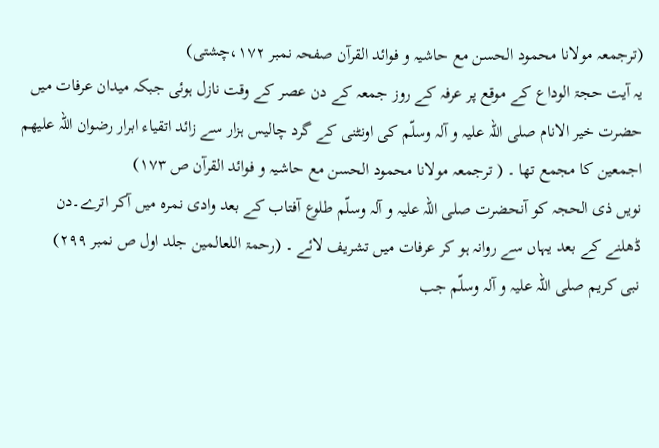(ترجمعہ مولانا محمود الحسن مع حاشیہ و فوائد القرآن صفحہ نمبر ۱۷۲،چشتی)
یہ آیت حجۃ الوداع کے موقع پر عرفہ کے روز جمعہ کے دن عصر کے وقت نازل ہوئی جبکہ میدان عرفات میں حضرت خیر الانام صلی اللہ علیہ و آلہ وسلّم کی اونٹنی کے گرد چالیس ہزار سے زائد اتقیاء ابرار رضوان اللہ علیھم اجمعین کا مجمع تھا ۔ ( ترجمعہ مولانا محمود الحسن مع حاشیہ و فوائد القرآن ص ۱۷۳)
نویں ذی الحجہ کو آنحضرت صلی اللہ علیہ و آلہ وسلّم طلوع آفتاب کے بعد وادی نمرہ میں آکر اترے۔دن ڈھلنے کے بعد یہاں سے روانہ ہو کر عرفات میں تشریف لائے ۔ (رحمۃ اللعالمین جلد اول ص نمبر ۲۹۹)
نبی کریم صلی اللہ علیہ و آلہ وسلّم جب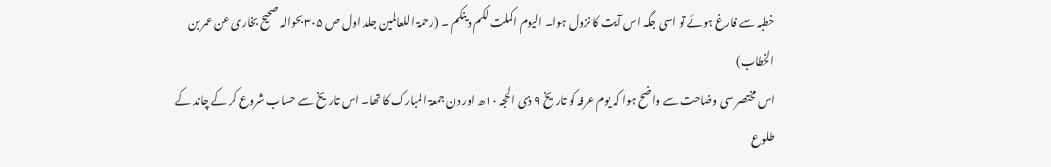خطبہ سے فارغ ہوئے تو اسی جگہ اس آیت کا نزول ہوا۔ الیوم اکملت لکم دینکم ۔ (رحمۃ اللعالمین جلد اول ص ۳۰۵ بحوالہ صحیح بخاری عن عمر بن الخطاب)
اس مختصر سی وضاحت سے واضح ہوا کہ یوم عرفہ کو تاریخ ۹ ذی الحجہ ۱۰ھ اور دن جمعۃ المبارک کا تھا۔ اس تاریخ سے حساب شروع کر کے چاند کے طلوع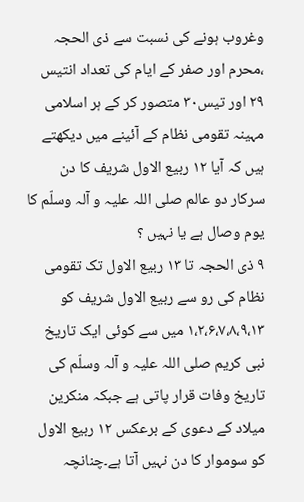وغروب ہونے کی نسبت سے ذی الحجہ ،محرم اور صفر کے ایام کی تعداد انتیس ۲۹ اور تیس۳۰ متصور کر کے ہر اسلامی مہینہ تقومی نظام کے آئینے میں دیکھتے ہیں کہ آیا ۱۲ ربیع الاول شریف کا دن سرکار دو عالم صلی اللہ علیہ و آلہ وسلّم کا یوم وصال ہے یا نہیں ؟
۹ ذی الحجہ تا ۱۳ ربیع الاول تک تقومی نظام کی رو سے ربیع الاول شریف کو ۱،۲،۶،۷،۸،۹،۱۳ میں سے کوئی ایک تاریخ نبی کریم صلی اللہ علیہ و آلہ وسلّم کی تاریخ وفات قرار پاتی ہے جبکہ منکرین میلاد کے دعوی کے برعکس ۱۲ ربیع الاول کو سوموار کا دن نہیں آتا ہے۔چنانچہ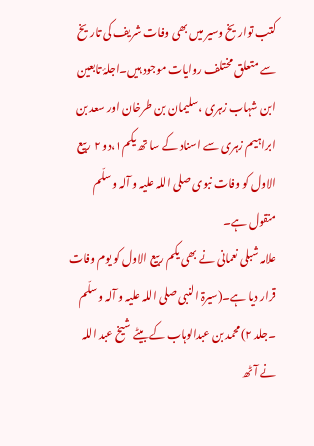کتب تواریخ وسیر میں بھی وفات شریف کی تاریخ سے متعلق مختلف روایات موجود ہیں۔اجلۂ تابعین ابن شہاب زہری ،سلیمان بن طرخان اور سعد بن ابراہیم زہری سے اسناد کے سا تھ یکم۱،دو ۲ ربیع الاول کو وفات نبوی صلی اللہ علیہ و آلہ وسلّم منقول ہے۔
علامہ شبلی نعمانی نے بھی یکم ربیع الاول کو یوم وفات قرار دیا ہے۔(سیرۃ النبی صلی اللہ علیہ و آلہ وسلّم ۔جلد ۲)محمد بن عبدالوہاب کے بیٹے شیخ عبد اللہ نے آٹھ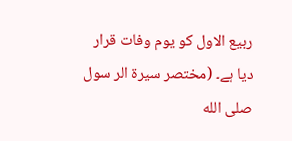ربیع الاول کو یوم وفات قرار دیا ہے۔ (مختصر سیرۃ الر سول صلى الله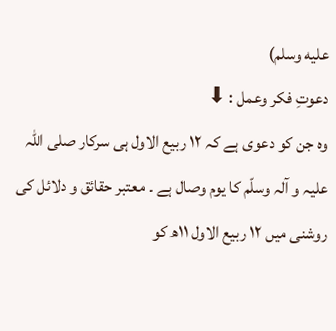عليه وسلم)
دعوتِ فکر وعمل : ⬇
وہ جن کو دعوی ہے کہ ۱۲ ربیع الاول ہی سرکار صلی اللہ علیہ و آلہ وسلّم کا یوم وصال ہے ۔ معتبر حقائق و دلائل کی روشنی میں ۱۲ ربیع الاول ۱۱ھ کو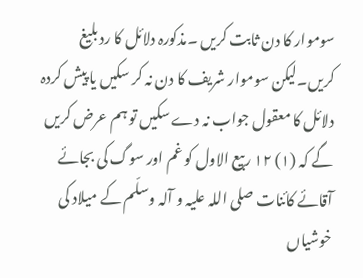سوموار کا دن ثابت کریں ۔مذکورہ دلائل کا رد بلیغ کریں۔لیکن سوموار شریف کا دن نہ کر سکیں یا پیش کردہ دلائل کا معقول جواب نہ دے سکیں تو ہم عرض کریں گے کہ (۱) ۱۲ ربیع الاول کو غم اور سوگ کی بجائے آقائے کائنات صلی اللہ علیہ و آلہ وسلّم کے میلاد کی خوشیاں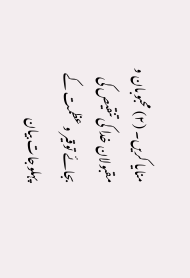منایا کریں۔ (۲) محبوبان و مقبولان خدا کی تنقیص کی بجائے توقیر و عظمت کے پہلوجات بیان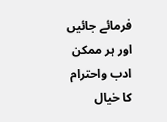فرمائے جائیں اور ہر ممکن ادب واحترام کا خیال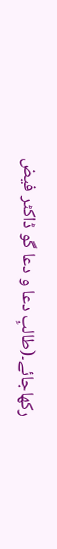رکھاجائے۔(طالبِ دعا و دعا گو ڈاکٹر فیض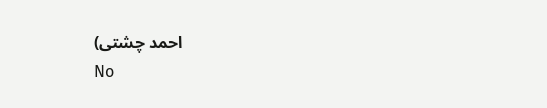احمد چشتی)
No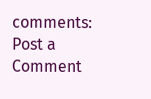comments:
Post a Comment